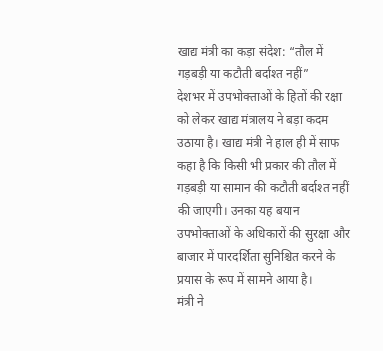खाद्य मंत्री का कड़ा संदेश: “तौल में गड़बड़ी या कटौती बर्दाश्त नहीं”
देशभर में उपभोक्ताओं के हितों की रक्षा को लेकर खाद्य मंत्रालय ने बड़ा कदम उठाया है। खाद्य मंत्री ने हाल ही में साफ कहा है कि किसी भी प्रकार की तौल में गड़बड़ी या सामान की कटौती बर्दाश्त नहीं की जाएगी। उनका यह बयान उपभोक्ताओं के अधिकारों की सुरक्षा और बाजार में पारदर्शिता सुनिश्चित करने के प्रयास के रूप में सामने आया है।
मंत्री ने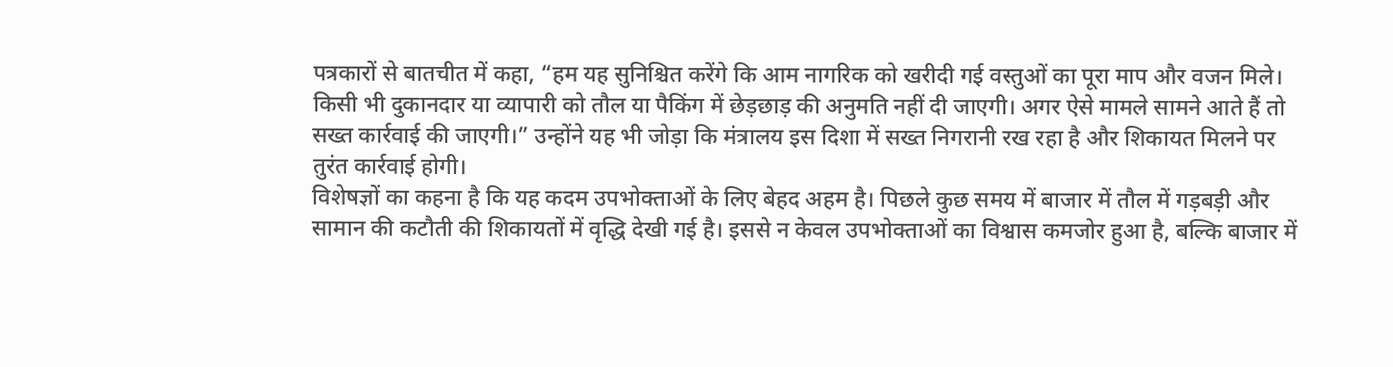पत्रकारों से बातचीत में कहा, “हम यह सुनिश्चित करेंगे कि आम नागरिक को खरीदी गई वस्तुओं का पूरा माप और वजन मिले। किसी भी दुकानदार या व्यापारी को तौल या पैकिंग में छेड़छाड़ की अनुमति नहीं दी जाएगी। अगर ऐसे मामले सामने आते हैं तो सख्त कार्रवाई की जाएगी।” उन्होंने यह भी जोड़ा कि मंत्रालय इस दिशा में सख्त निगरानी रख रहा है और शिकायत मिलने पर तुरंत कार्रवाई होगी।
विशेषज्ञों का कहना है कि यह कदम उपभोक्ताओं के लिए बेहद अहम है। पिछले कुछ समय में बाजार में तौल में गड़बड़ी और सामान की कटौती की शिकायतों में वृद्धि देखी गई है। इससे न केवल उपभोक्ताओं का विश्वास कमजोर हुआ है, बल्कि बाजार में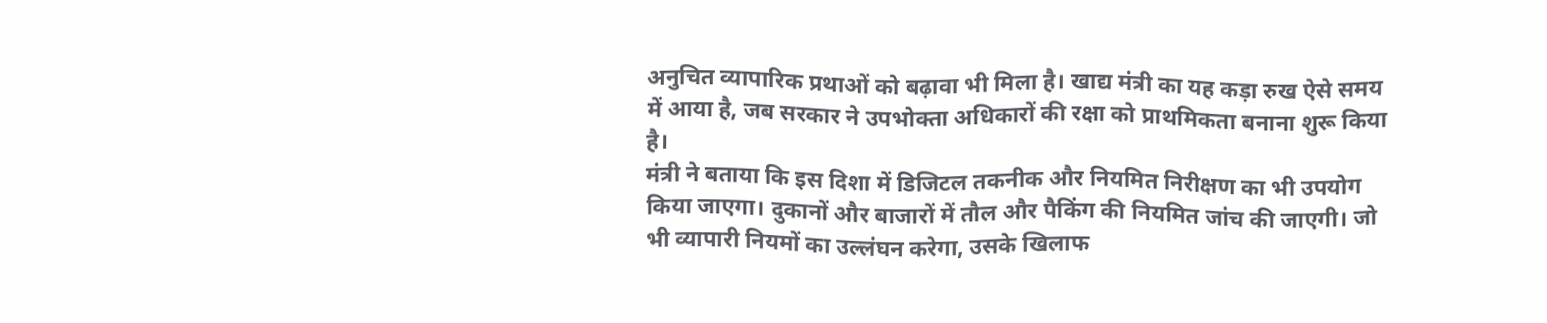अनुचित व्यापारिक प्रथाओं को बढ़ावा भी मिला है। खाद्य मंत्री का यह कड़ा रुख ऐसे समय में आया है, जब सरकार ने उपभोक्ता अधिकारों की रक्षा को प्राथमिकता बनाना शुरू किया है।
मंत्री ने बताया कि इस दिशा में डिजिटल तकनीक और नियमित निरीक्षण का भी उपयोग किया जाएगा। दुकानों और बाजारों में तौल और पैकिंग की नियमित जांच की जाएगी। जो भी व्यापारी नियमों का उल्लंघन करेगा, उसके खिलाफ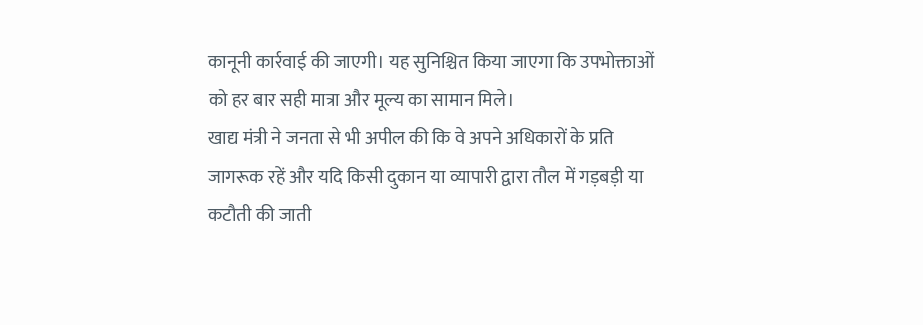कानूनी कार्रवाई की जाएगी। यह सुनिश्चित किया जाएगा कि उपभोक्ताओं को हर बार सही मात्रा और मूल्य का सामान मिले।
खाद्य मंत्री ने जनता से भी अपील की कि वे अपने अधिकारों के प्रति जागरूक रहें और यदि किसी दुकान या व्यापारी द्वारा तौल में गड़बड़ी या कटौती की जाती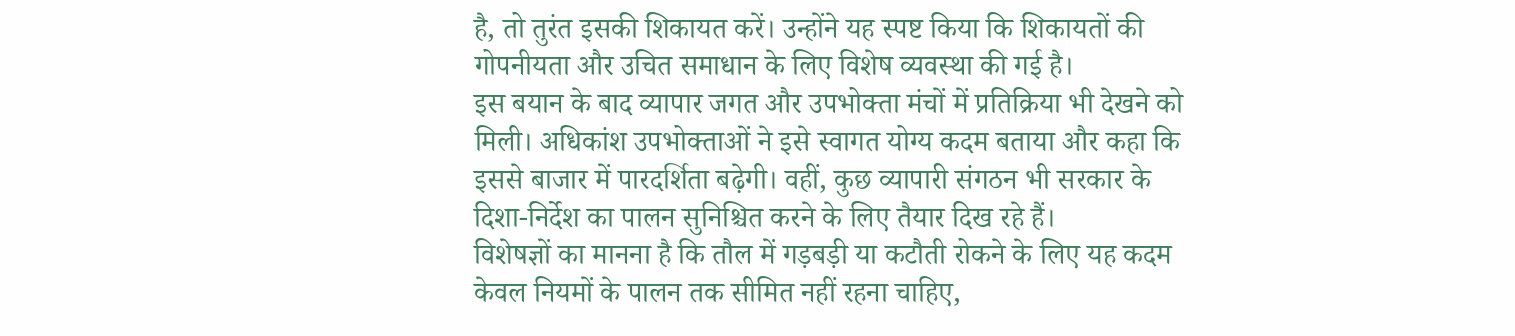है, तो तुरंत इसकी शिकायत करें। उन्होंने यह स्पष्ट किया कि शिकायतों की गोपनीयता और उचित समाधान के लिए विशेष व्यवस्था की गई है।
इस बयान के बाद व्यापार जगत और उपभोक्ता मंचों में प्रतिक्रिया भी देखने को मिली। अधिकांश उपभोक्ताओं ने इसे स्वागत योग्य कदम बताया और कहा कि इससे बाजार में पारदर्शिता बढ़ेगी। वहीं, कुछ व्यापारी संगठन भी सरकार के दिशा-निर्देश का पालन सुनिश्चित करने के लिए तैयार दिख रहे हैं।
विशेषज्ञों का मानना है कि तौल में गड़बड़ी या कटौती रोकने के लिए यह कदम केवल नियमों के पालन तक सीमित नहीं रहना चाहिए,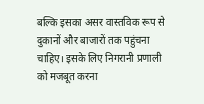बल्कि इसका असर वास्तविक रूप से दुकानों और बाजारों तक पहुंचना चाहिए। इसके लिए निगरानी प्रणाली को मजबूत करना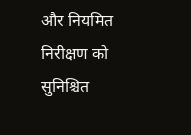और नियमित निरीक्षण को सुनिश्चित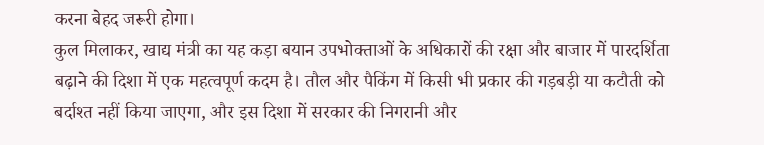करना बेहद जरूरी होगा।
कुल मिलाकर, खाद्य मंत्री का यह कड़ा बयान उपभोक्ताओं के अधिकारों की रक्षा और बाजार में पारदर्शिता बढ़ाने की दिशा में एक महत्वपूर्ण कदम है। तौल और पैकिंग में किसी भी प्रकार की गड़बड़ी या कटौती को बर्दाश्त नहीं किया जाएगा, और इस दिशा में सरकार की निगरानी और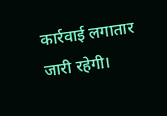कार्रवाई लगातार जारी रहेगी।